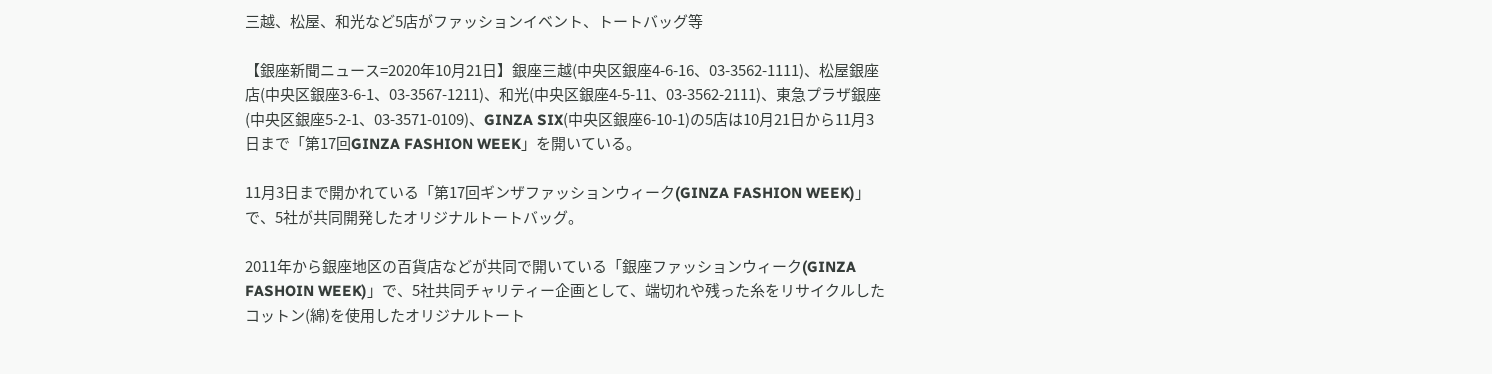三越、松屋、和光など5店がファッションイベント、トートバッグ等

【銀座新聞ニュース=2020年10月21日】銀座三越(中央区銀座4-6-16、03-3562-1111)、松屋銀座店(中央区銀座3-6-1、03-3567-1211)、和光(中央区銀座4-5-11、03-3562-2111)、東急プラザ銀座(中央区銀座5-2-1、03-3571-0109)、GINZA SIX(中央区銀座6-10-1)の5店は10月21日から11月3日まで「第17回GINZA FASHION WEEK」を開いている。

11月3日まで開かれている「第17回ギンザファッションウィーク(GINZA FASHION WEEK)」で、5社が共同開発したオリジナルトートバッグ。

2011年から銀座地区の百貨店などが共同で開いている「銀座ファッションウィーク(GINZA FASHOIN WEEK)」で、5社共同チャリティー企画として、端切れや残った糸をリサイクルしたコットン(綿)を使用したオリジナルトート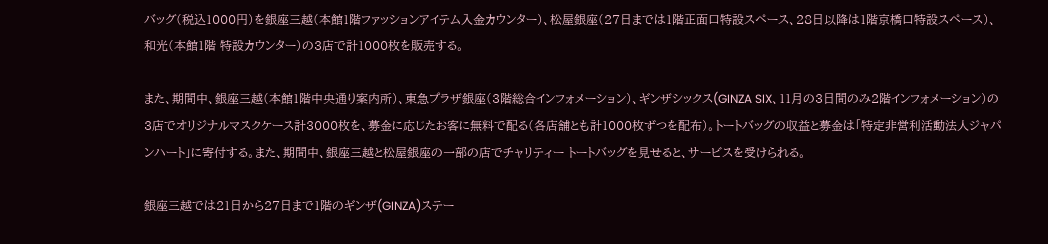バッグ(税込1000円)を銀座三越(本館1階ファッションアイテム入金カウンター)、松屋銀座(27日までは1階正面口特設スペース、28日以降は1階京橋口特設スペース)、和光(本館1階 特設カウンター)の3店で計1000枚を販売する。

また、期間中、銀座三越(本館1階中央通り案内所)、東急プラザ銀座(3階総合インフォメーション)、ギンザシックス(GINZA SIX、11月の3日間のみ2階インフォメーション)の3店でオリジナルマスクケース計3000枚を、募金に応じたお客に無料で配る(各店舗とも計1000枚ずつを配布)。トートバッグの収益と募金は「特定非営利活動法人ジャパンハート」に寄付する。また、期間中、銀座三越と松屋銀座の一部の店でチャリティー トートバッグを見せると、サービスを受けられる。

銀座三越では21日から27日まで1階のギンザ(GINZA)ステー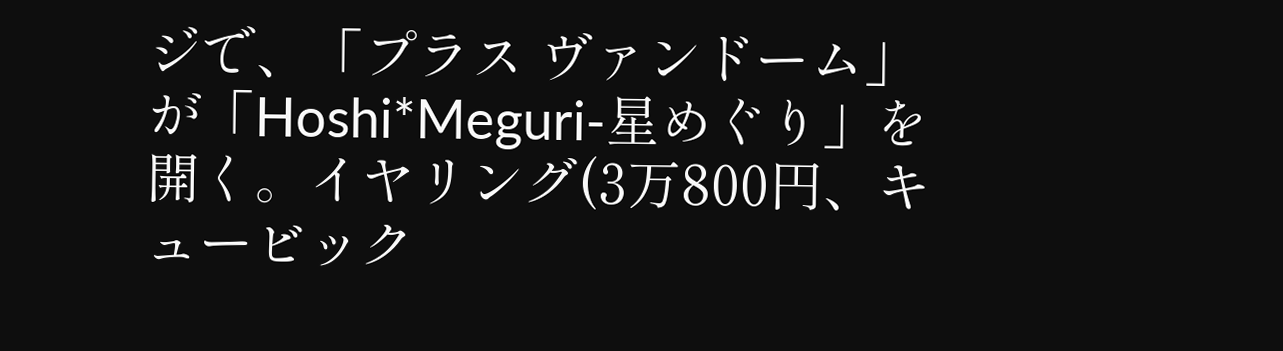ジで、「プラス ヴァンドーム」が「Hoshi*Meguri-星めぐり」を開く。イヤリング(3万800円、キュービック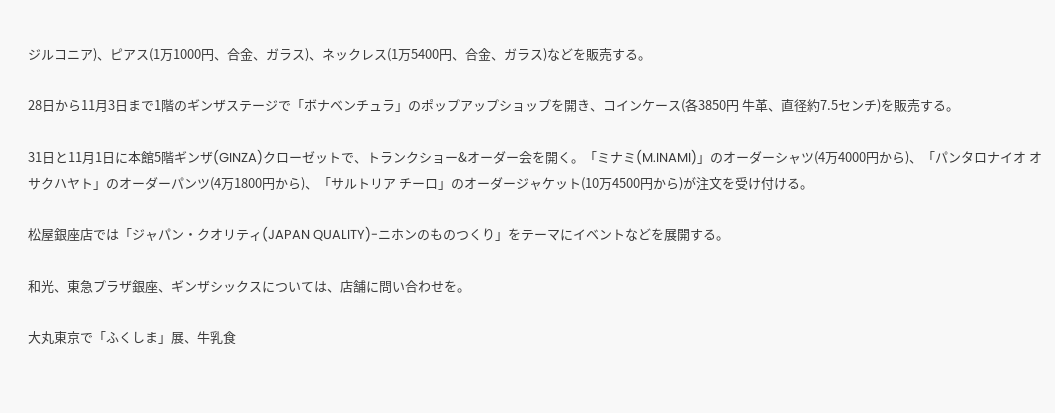ジルコニア)、ピアス(1万1000円、合金、ガラス)、ネックレス(1万5400円、合金、ガラス)などを販売する。

28日から11月3日まで1階のギンザステージで「ボナベンチュラ」のポップアップショップを開き、コインケース(各3850円 牛革、直径約7.5センチ)を販売する。

31日と11月1日に本館5階ギンザ(GINZA)クローゼットで、トランクショー&オーダー会を開く。「ミナミ(M.INAMI)」のオーダーシャツ(4万4000円から)、「パンタロナイオ オサクハヤト」のオーダーパンツ(4万1800円から)、「サルトリア チーロ」のオーダージャケット(10万4500円から)が注文を受け付ける。

松屋銀座店では「ジャパン・クオリティ(JAPAN QUALITY)-ニホンのものつくり」をテーマにイベントなどを展開する。

和光、東急プラザ銀座、ギンザシックスについては、店舗に問い合わせを。

大丸東京で「ふくしま」展、牛乳食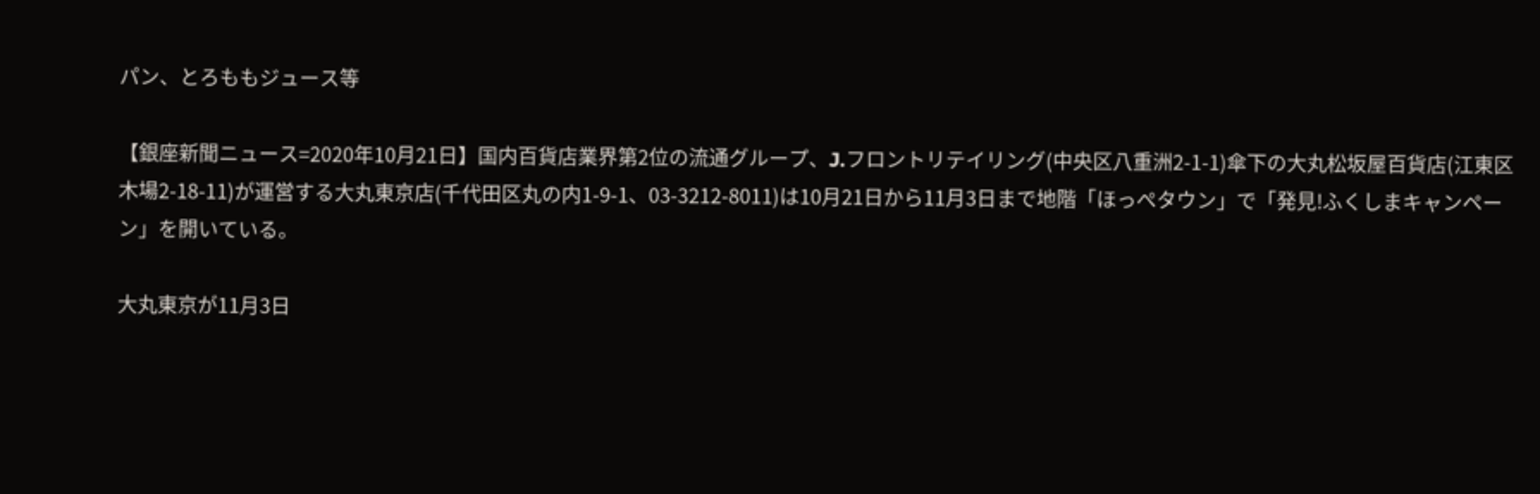パン、とろももジュース等

【銀座新聞ニュース=2020年10月21日】国内百貨店業界第2位の流通グループ、J.フロントリテイリング(中央区八重洲2-1-1)傘下の大丸松坂屋百貨店(江東区木場2-18-11)が運営する大丸東京店(千代田区丸の内1-9-1、03-3212-8011)は10月21日から11月3日まで地階「ほっぺタウン」で「発見!ふくしまキャンペーン」を開いている。

大丸東京が11月3日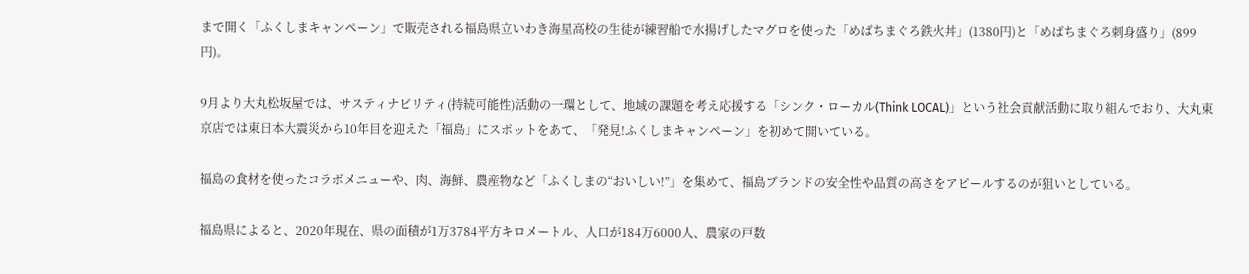まで開く「ふくしまキャンペーン」で販売される福島県立いわき海星高校の生徒が練習船で水揚げしたマグロを使った「めばちまぐろ鉄火丼」(1380円)と「めばちまぐろ刺身盛り」(899円)。

9月より大丸松坂屋では、サスティナビリティ(持続可能性)活動の一環として、地域の課題を考え応援する「シンク・ローカル(Think LOCAL)」という社会貢献活動に取り組んでおり、大丸東京店では東日本大震災から10年目を迎えた「福島」にスポットをあて、「発見!ふくしまキャンペーン」を初めて開いている。

福島の食材を使ったコラボメニューや、肉、海鮮、農産物など「ふくしまの“おいしい!”」を集めて、福島ブランドの安全性や品質の高さをアピールするのが狙いとしている。

福島県によると、2020年現在、県の面積が1万3784平方キロメートル、人口が184万6000人、農家の戸数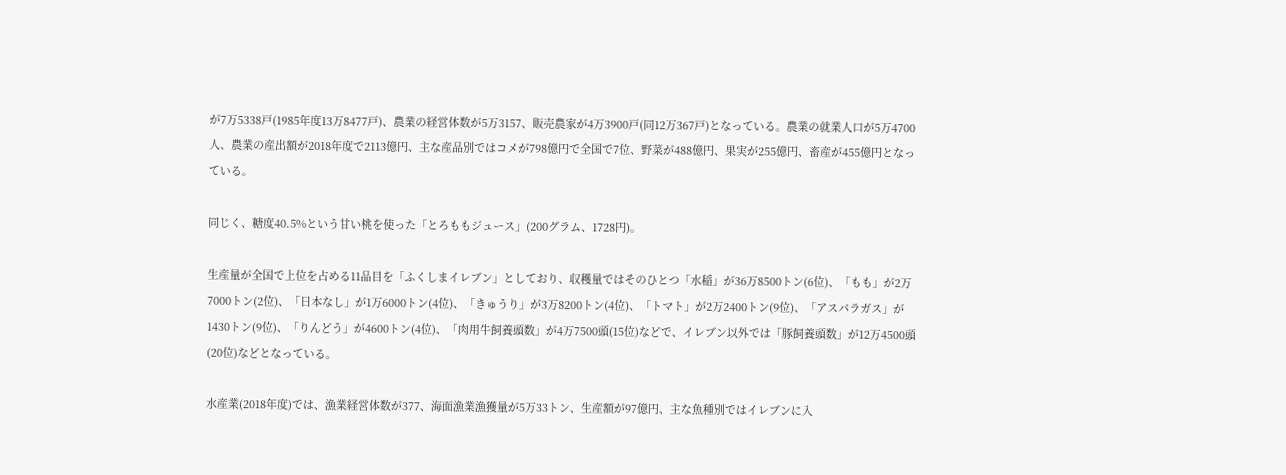が7万5338戸(1985年度13万8477戸)、農業の経営体数が5万3157、販売農家が4万3900戸(同12万367戸)となっている。農業の就業人口が5万4700人、農業の産出額が2018年度で2113億円、主な産品別ではコメが798億円で全国で7位、野菜が488億円、果実が255億円、畜産が455億円となっている。

同じく、糖度40.5%という甘い桃を使った「とろももジュース」(200グラム、1728円)。

生産量が全国で上位を占める11品目を「ふくしまイレブン」としており、収穫量ではそのひとつ「水稲」が36万8500トン(6位)、「もも」が2万7000トン(2位)、「日本なし」が1万6000トン(4位)、「きゅうり」が3万8200トン(4位)、「トマト」が2万2400トン(9位)、「アスパラガス」が1430トン(9位)、「りんどう」が4600トン(4位)、「肉用牛飼養頭数」が4万7500頭(15位)などで、イレブン以外では「豚飼養頭数」が12万4500頭(20位)などとなっている。

水産業(2018年度)では、漁業経営体数が377、海面漁業漁獲量が5万33トン、生産額が97億円、主な魚種別ではイレブンに入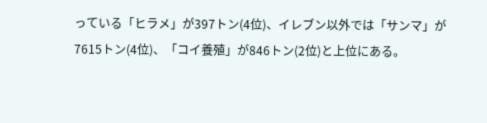っている「ヒラメ」が397トン(4位)、イレブン以外では「サンマ」が7615トン(4位)、「コイ養殖」が846トン(2位)と上位にある。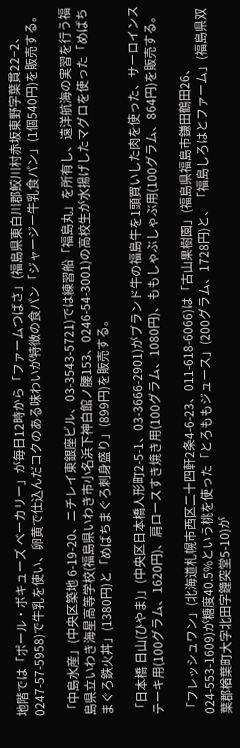地階では「ポール・ボキューズ ベーカリー」が毎日12時から「ファームつばさ」(福島県東白川郡鮫川村赤坂東野字葉貫22−2、0247-57-5958)で牛乳を使い、卵黄で仕込んだコクのある味わいが特徴の食パン「ジャージー牛乳食パン」(1個540円)を販売する。

「中島水産」(中央区築地 6-19-20、ニチレイ東銀座ビル、03-3543-5721)では練習船「福島丸」を所有し、遠洋航海の実習を行う福島県立いわき海星高等学校(福島県いわき市小名浜下神白館ノ腰153、0246-54-3001)の高校生が水揚げしたマグロを使った「めばちまぐろ鉄火丼」(1380円)と「めばちまぐろ刺身盛り」(899円)を販売する。

「日本橋 日山(ひやま)」(中央区日本橋人形町2-5-1、03-3666-2901)がブランド牛の福島牛を1頭買いした肉を使った、サーロインステーキ用(100グラム、1620円)、肩ロースすき焼き用(100グラム、1080円)、ももしゃぶしゃぶ用(100グラム、864円)を販売する。

「フレッシュワン」(北海道札幌市西区二十四軒2条4-6-23、011-618-6066)は「古山果樹園」(福島県福島市鎌田鶴田26、024-553-1609)が糖度40.5%という桃を使った「とろももジュース」(200グラム、1728円)と、「福島しろはとファーム」(福島県双葉郡楢葉町大字北田字鐘突堂5-10)が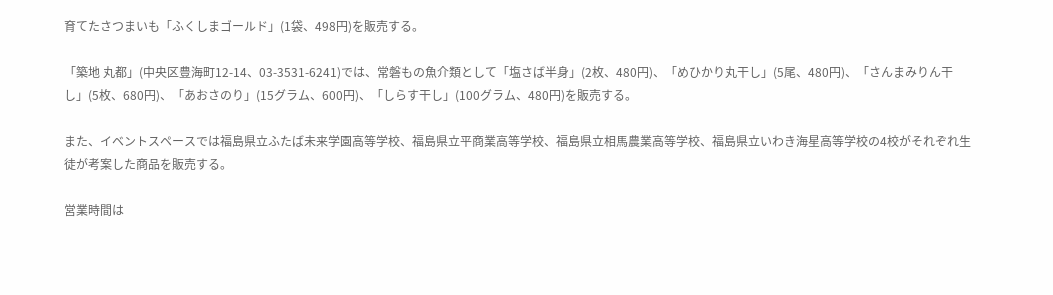育てたさつまいも「ふくしまゴールド」(1袋、498円)を販売する。

「築地 丸都」(中央区豊海町12-14、03-3531-6241)では、常磐もの魚介類として「塩さば半身」(2枚、480円)、「めひかり丸干し」(5尾、480円)、「さんまみりん干し」(5枚、680円)、「あおさのり」(15グラム、600円)、「しらす干し」(100グラム、480円)を販売する。

また、イベントスペースでは福島県立ふたば未来学園高等学校、福島県立平商業高等学校、福島県立相馬農業高等学校、福島県立いわき海星高等学校の4校がそれぞれ生徒が考案した商品を販売する。

営業時間は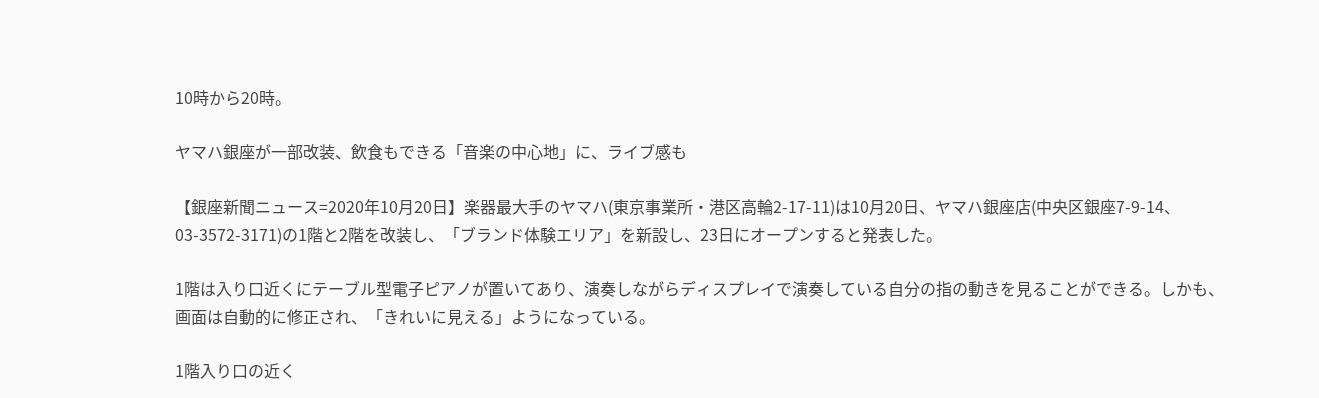10時から20時。

ヤマハ銀座が一部改装、飲食もできる「音楽の中心地」に、ライブ感も

【銀座新聞ニュース=2020年10月20日】楽器最大手のヤマハ(東京事業所・港区高輪2-17-11)は10月20日、ヤマハ銀座店(中央区銀座7-9-14、03-3572-3171)の1階と2階を改装し、「ブランド体験エリア」を新設し、23日にオープンすると発表した。

1階は入り口近くにテーブル型電子ピアノが置いてあり、演奏しながらディスプレイで演奏している自分の指の動きを見ることができる。しかも、画面は自動的に修正され、「きれいに見える」ようになっている。

1階入り口の近く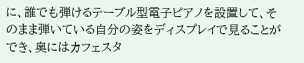に、誰でも弾けるテーブル型電子ピアノを設置して、そのまま弾いている自分の姿をディスプレイで見ることができ、奥にはカフェスタ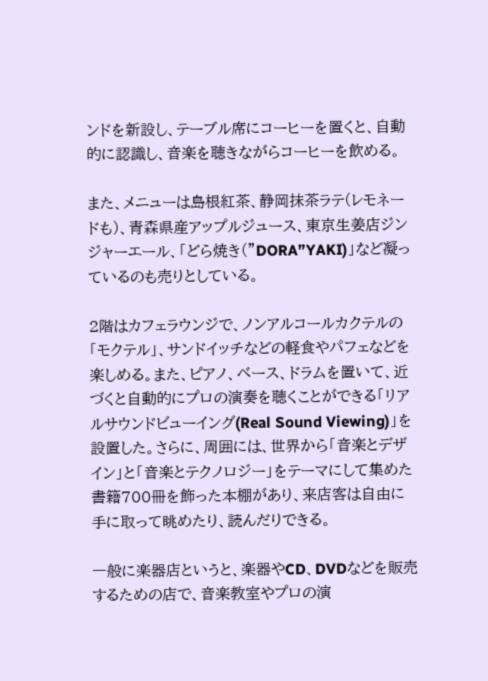ンドを新設し、テーブル席にコーヒーを置くと、自動的に認識し、音楽を聴きながらコーヒーを飲める。

また、メニューは島根紅茶、静岡抹茶ラテ(レモネードも)、青森県産アップルジュース、東京生姜店ジンジャーエール、「どら焼き(”DORA”YAKI)」など凝っているのも売りとしている。

2階はカフェラウンジで、ノンアルコールカクテルの「モクテル」、サンドイッチなどの軽食やパフェなどを楽しめる。また、ピアノ、ベース、ドラムを置いて、近づくと自動的にプロの演奏を聴くことができる「リアルサウンドビューイング(Real Sound Viewing)」を設置した。さらに、周囲には、世界から「音楽とデザイン」と「音楽とテクノロジー」をテーマにして集めた書籍700冊を飾った本棚があり、来店客は自由に手に取って眺めたり、読んだりできる。

一般に楽器店というと、楽器やCD、DVDなどを販売するための店で、音楽教室やプロの演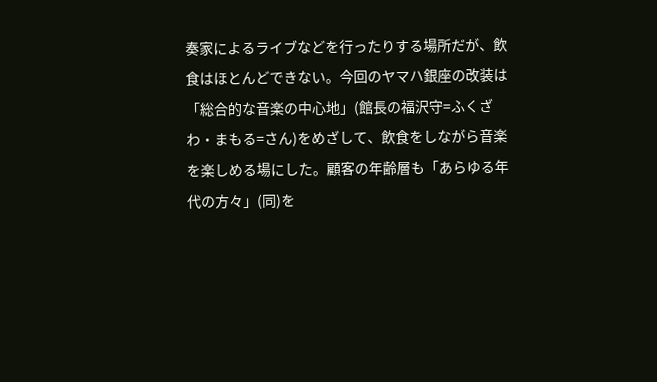奏家によるライブなどを行ったりする場所だが、飲食はほとんどできない。今回のヤマハ銀座の改装は「総合的な音楽の中心地」(館長の福沢守=ふくざわ・まもる=さん)をめざして、飲食をしながら音楽を楽しめる場にした。顧客の年齢層も「あらゆる年代の方々」(同)を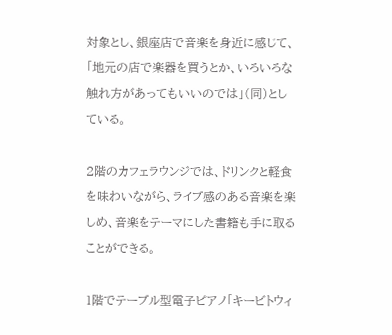対象とし、銀座店で音楽を身近に感じて、「地元の店で楽器を買うとか、いろいろな触れ方があってもいいのでは」(同)としている。

2階のカフェラウンジでは、ドリンクと軽食を味わいながら、ライブ感のある音楽を楽しめ、音楽をテーマにした書籍も手に取ることができる。

1階でテーブル型電子ピアノ「キービトウィ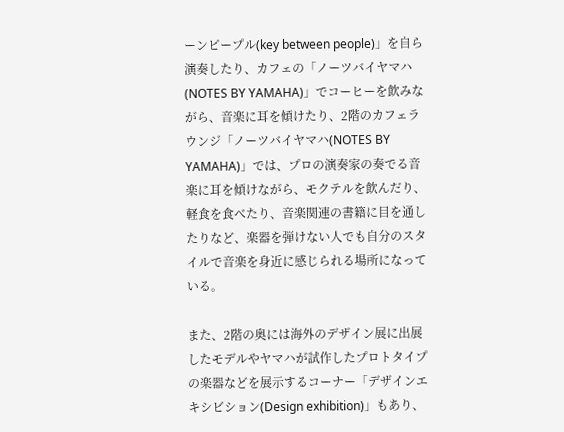ーンピープル(key between people)」を自ら演奏したり、カフェの「ノーツバイヤマハ(NOTES BY YAMAHA)」でコーヒーを飲みながら、音楽に耳を傾けたり、2階のカフェラウンジ「ノーツバイヤマハ(NOTES BY YAMAHA)」では、プロの演奏家の奏でる音楽に耳を傾けながら、モクテルを飲んだり、軽食を食べたり、音楽関連の書籍に目を通したりなど、楽器を弾けない人でも自分のスタイルで音楽を身近に感じられる場所になっている。

また、2階の奥には海外のデザイン展に出展したモデルやヤマハが試作したプロトタイプの楽器などを展示するコーナー「デザインエキシビション(Design exhibition)」もあり、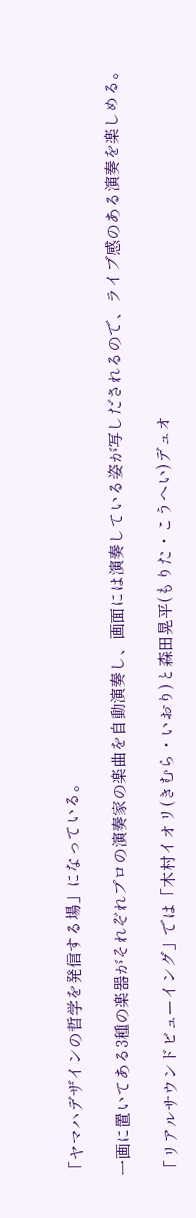「ヤマハデザインの哲学を発信する場」になっている。

一画に置いてある3種の楽器がそれぞれプロの演奏家の楽曲を自動演奏し、画面には演奏している姿が写しだされるので、ライブ感のある演奏を楽しめる。

「リアルサウンドビューイング」では「木村イオリ(きむら・いおり)と森田晃平(もりた・こうへい)デュオ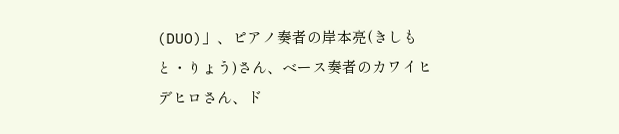(DUO)」、ピアノ奏者の岸本亮(きしもと・りょう)さん、ベース奏者のカワイヒデヒロさん、ド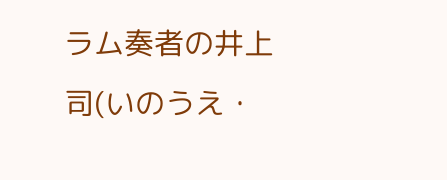ラム奏者の井上司(いのうえ・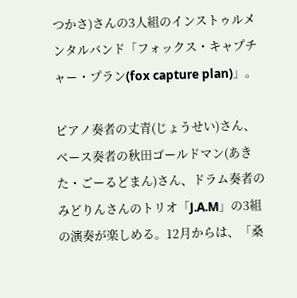つかさ)さんの3人組のインストゥルメンタルバンド「フォックス・キャプチャー・プラン(fox capture plan)」。

ピアノ奏者の丈青(じょうせい)さん、ベース奏者の秋田ゴールドマン(あきた・ごーるどまん)さん、ドラム奏者のみどりんさんのトリオ「J.A.M」の3組の演奏が楽しめる。12月からは、「桑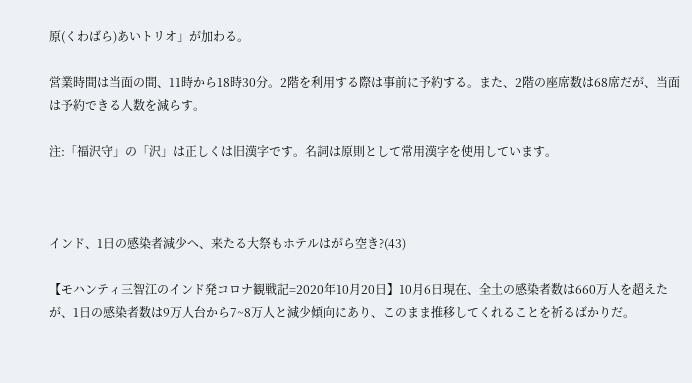原(くわばら)あいトリオ」が加わる。

営業時間は当面の間、11時から18時30分。2階を利用する際は事前に予約する。また、2階の座席数は68席だが、当面は予約できる人数を減らす。

注:「福沢守」の「沢」は正しくは旧漢字です。名詞は原則として常用漢字を使用しています。



インド、1日の感染者減少へ、来たる大祭もホテルはがら空き?(43)

【モハンティ三智江のインド発コロナ観戦記=2020年10月20日】10月6日現在、全土の感染者数は660万人を超えたが、1日の感染者数は9万人台から7~8万人と減少傾向にあり、このまま推移してくれることを祈るばかりだ。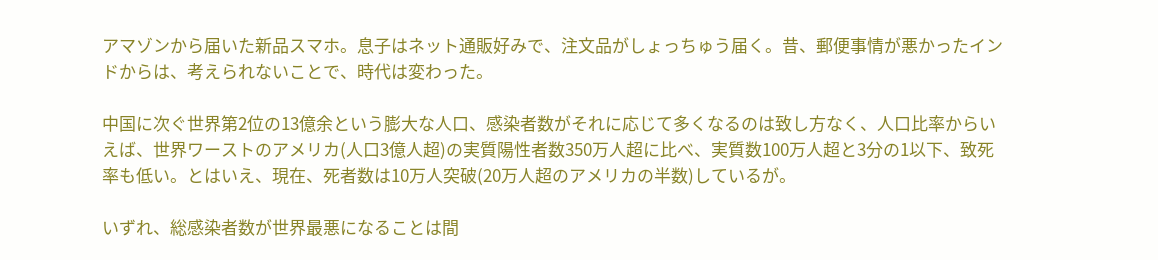アマゾンから届いた新品スマホ。息子はネット通販好みで、注文品がしょっちゅう届く。昔、郵便事情が悪かったインドからは、考えられないことで、時代は変わった。

中国に次ぐ世界第2位の13億余という膨大な人口、感染者数がそれに応じて多くなるのは致し方なく、人口比率からいえば、世界ワーストのアメリカ(人口3億人超)の実質陽性者数350万人超に比べ、実質数100万人超と3分の1以下、致死率も低い。とはいえ、現在、死者数は10万人突破(20万人超のアメリカの半数)しているが。

いずれ、総感染者数が世界最悪になることは間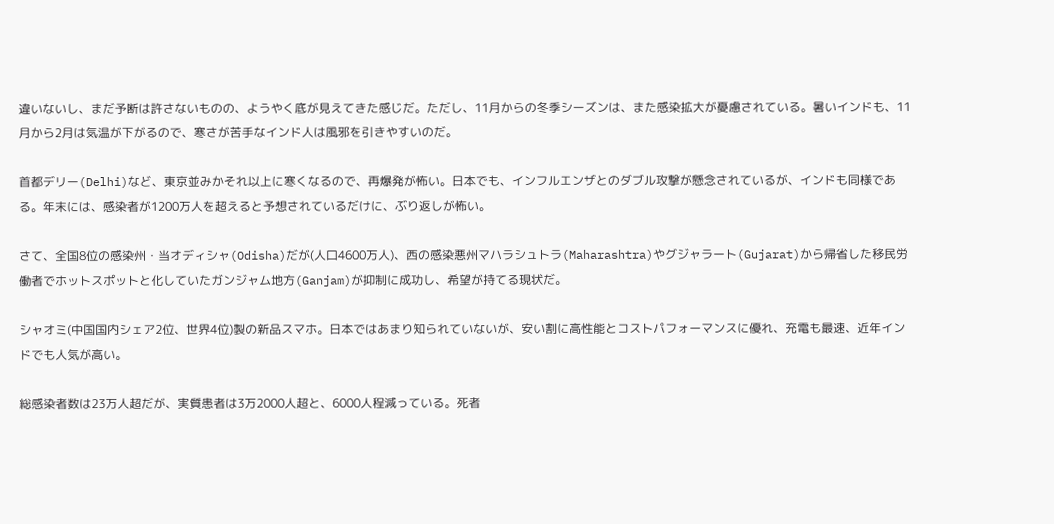違いないし、まだ予断は許さないものの、ようやく底が見えてきた感じだ。ただし、11月からの冬季シーズンは、また感染拡大が憂慮されている。暑いインドも、11月から2月は気温が下がるので、寒さが苦手なインド人は風邪を引きやすいのだ。

首都デリー(Delhi)など、東京並みかそれ以上に寒くなるので、再爆発が怖い。日本でも、インフルエンザとのダブル攻撃が懸念されているが、インドも同様である。年末には、感染者が1200万人を超えると予想されているだけに、ぶり返しが怖い。

さて、全国8位の感染州・当オディシャ(Odisha)だが(人口4600万人)、西の感染悪州マハラシュトラ(Maharashtra)やグジャラート(Gujarat)から帰省した移民労働者でホットスポットと化していたガンジャム地方(Ganjam)が抑制に成功し、希望が持てる現状だ。

シャオミ(中国国内シェア2位、世界4位)製の新品スマホ。日本ではあまり知られていないが、安い割に高性能とコストパフォーマンスに優れ、充電も最速、近年インドでも人気が高い。

総感染者数は23万人超だが、実質患者は3万2000人超と、6000人程減っている。死者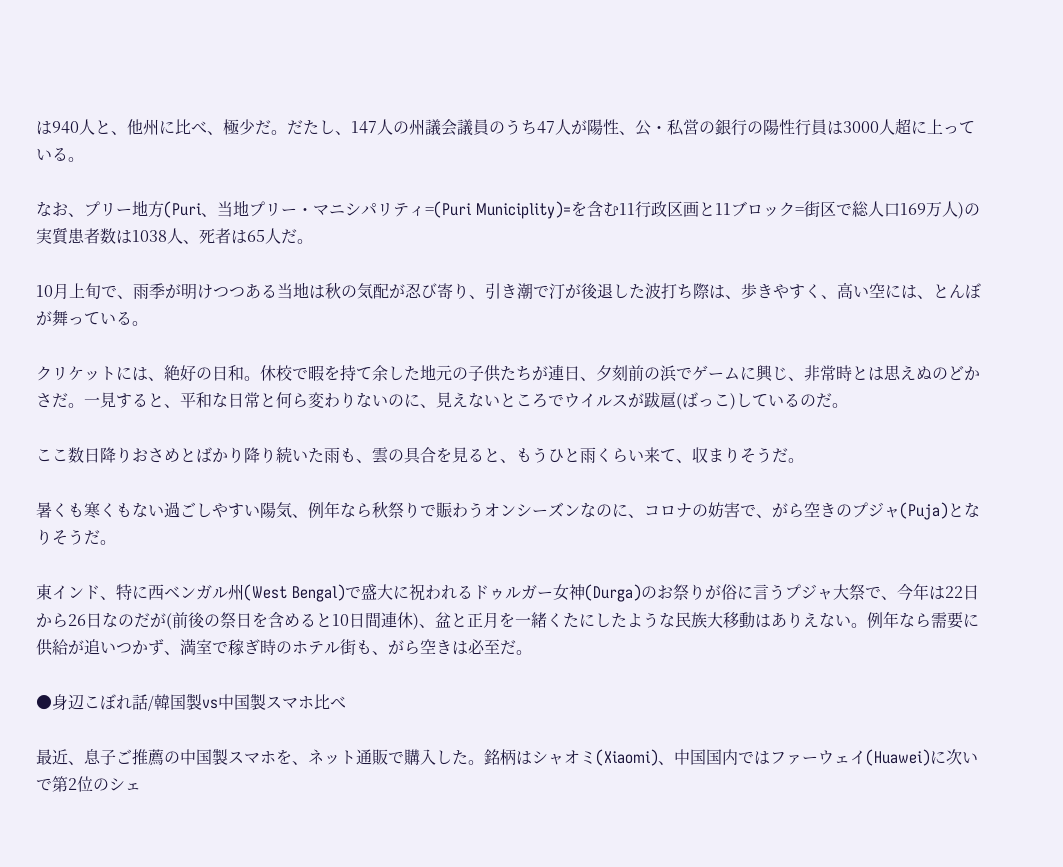は940人と、他州に比べ、極少だ。だたし、147人の州議会議員のうち47人が陽性、公・私営の銀行の陽性行員は3000人超に上っている。

なお、プリー地方(Puri、当地プリー・マニシパリティ=(Puri Municiplity)=を含む11行政区画と11ブロック=街区で総人口169万人)の実質患者数は1038人、死者は65人だ。

10月上旬で、雨季が明けつつある当地は秋の気配が忍び寄り、引き潮で汀が後退した波打ち際は、歩きやすく、高い空には、とんぼが舞っている。

クリケットには、絶好の日和。休校で暇を持て余した地元の子供たちが連日、夕刻前の浜でゲームに興じ、非常時とは思えぬのどかさだ。一見すると、平和な日常と何ら変わりないのに、見えないところでウイルスが跋扈(ばっこ)しているのだ。

ここ数日降りおさめとばかり降り続いた雨も、雲の具合を見ると、もうひと雨くらい来て、収まりそうだ。

暑くも寒くもない過ごしやすい陽気、例年なら秋祭りで賑わうオンシーズンなのに、コロナの妨害で、がら空きのプジャ(Puja)となりそうだ。

東インド、特に西ベンガル州(West Bengal)で盛大に祝われるドゥルガー女神(Durga)のお祭りが俗に言うプジャ大祭で、今年は22日から26日なのだが(前後の祭日を含めると10日間連休)、盆と正月を一緒くたにしたような民族大移動はありえない。例年なら需要に供給が追いつかず、満室で稼ぎ時のホテル街も、がら空きは必至だ。

●身辺こぼれ話/韓国製vs中国製スマホ比べ

最近、息子ご推薦の中国製スマホを、ネット通販で購入した。銘柄はシャオミ(Xiaomi)、中国国内ではファーウェイ(Huawei)に次いで第2位のシェ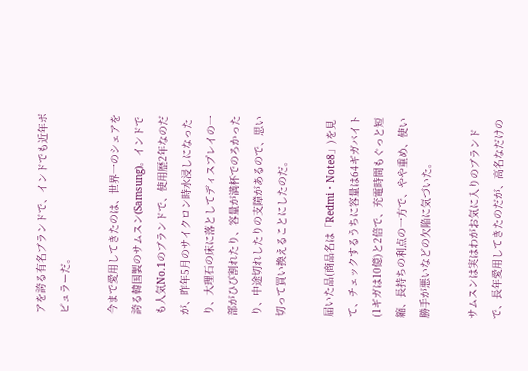アを誇る有名ブランドで、インドでも近年ポピュラーだ。

今まで愛用してきたのは、世界一のシェアを誇る韓国製のサムスン(Samsung)。インドでも人気No.1のブランドで、使用歴2年なのだが、昨年5月のサイクロン時水浸しになったり、大理石の床に落としてディスプレイの一部がひび割れたり、容量が満杯でのろかったり、中途切れしたりの支障があるので、思い切って買い換えることにしたのだ。

届いた品(商品名は「Redmi・Note8」)を見て、チェックするうちに容量は64ギガバイト(1ギガは10億)と2倍で、充電時間もぐっと短縮、長持ちの利点の一方で、やや重め、使い勝手が悪いなどの欠陥に気づいた。

サムスンは実はわがお気に入りのブランドで、長年愛用してきたのだが、高名なだけの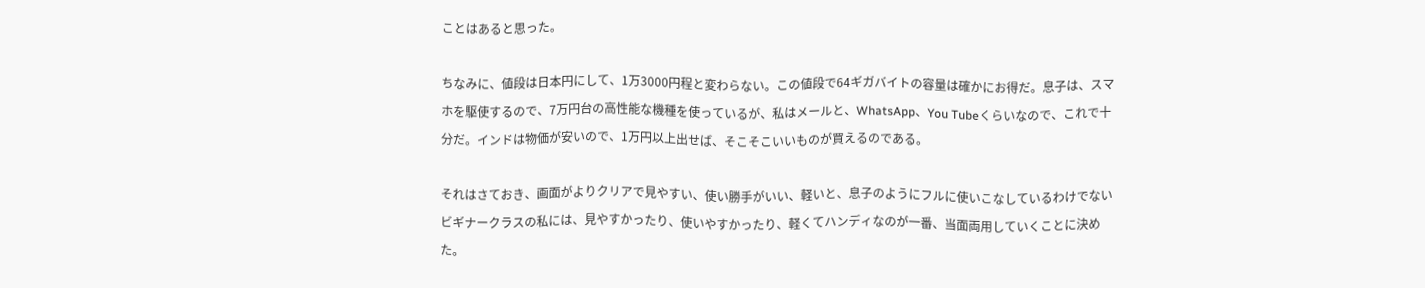ことはあると思った。

ちなみに、値段は日本円にして、1万3000円程と変わらない。この値段で64ギガバイトの容量は確かにお得だ。息子は、スマホを駆使するので、7万円台の高性能な機種を使っているが、私はメールと、WhatsApp、You Tubeくらいなので、これで十分だ。インドは物価が安いので、1万円以上出せば、そこそこいいものが買えるのである。

それはさておき、画面がよりクリアで見やすい、使い勝手がいい、軽いと、息子のようにフルに使いこなしているわけでないビギナークラスの私には、見やすかったり、使いやすかったり、軽くてハンディなのが一番、当面両用していくことに決めた。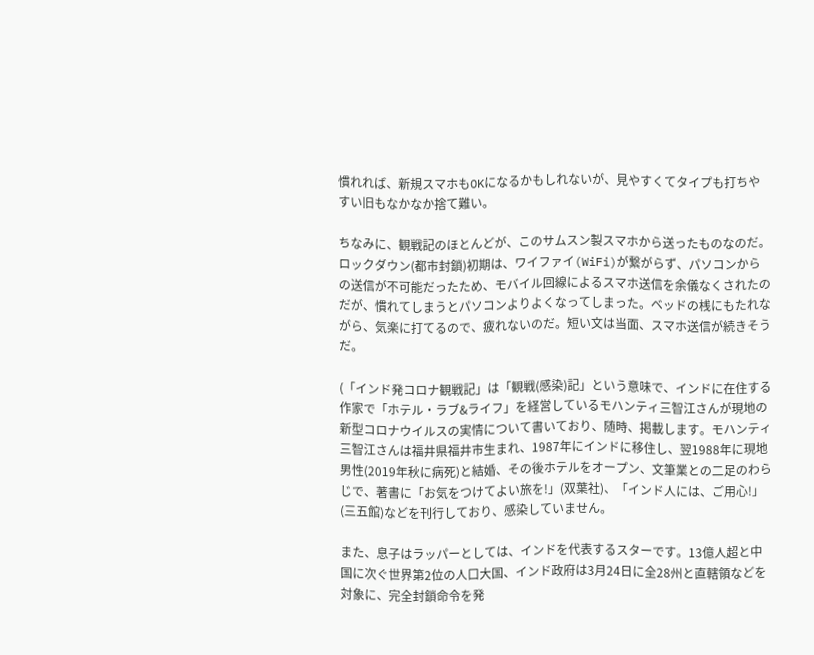慣れれば、新規スマホもOKになるかもしれないが、見やすくてタイプも打ちやすい旧もなかなか捨て難い。

ちなみに、観戦記のほとんどが、このサムスン製スマホから送ったものなのだ。ロックダウン(都市封鎖)初期は、ワイファイ(WiFi)が繋がらず、パソコンからの送信が不可能だったため、モバイル回線によるスマホ送信を余儀なくされたのだが、慣れてしまうとパソコンよりよくなってしまった。ベッドの桟にもたれながら、気楽に打てるので、疲れないのだ。短い文は当面、スマホ送信が続きそうだ。

(「インド発コロナ観戦記」は「観戦(感染)記」という意味で、インドに在住する作家で「ホテル・ラブ&ライフ」を経営しているモハンティ三智江さんが現地の新型コロナウイルスの実情について書いており、随時、掲載します。モハンティ三智江さんは福井県福井市生まれ、1987年にインドに移住し、翌1988年に現地男性(2019年秋に病死)と結婚、その後ホテルをオープン、文筆業との二足のわらじで、著書に「お気をつけてよい旅を!」(双葉社)、「インド人には、ご用心!」(三五館)などを刊行しており、感染していません。

また、息子はラッパーとしては、インドを代表するスターです。13億人超と中国に次ぐ世界第2位の人口大国、インド政府は3月24日に全28州と直轄領などを対象に、完全封鎖命令を発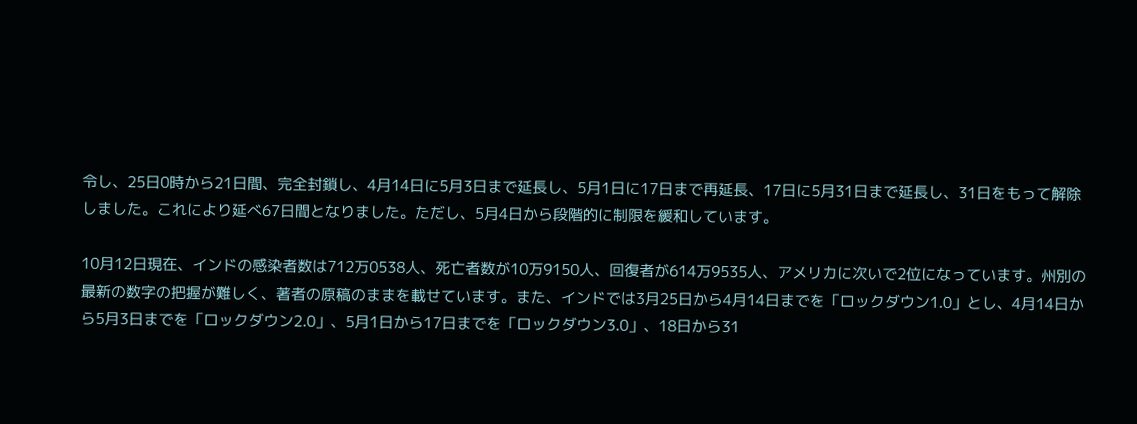令し、25日0時から21日間、完全封鎖し、4月14日に5月3日まで延長し、5月1日に17日まで再延長、17日に5月31日まで延長し、31日をもって解除しました。これにより延べ67日間となりました。ただし、5月4日から段階的に制限を緩和しています。

10月12日現在、インドの感染者数は712万0538人、死亡者数が10万9150人、回復者が614万9535人、アメリカに次いで2位になっています。州別の最新の数字の把握が難しく、著者の原稿のままを載せています。また、インドでは3月25日から4月14日までを「ロックダウン1.0」とし、4月14日から5月3日までを「ロックダウン2.0」、5月1日から17日までを「ロックダウン3.0」、18日から31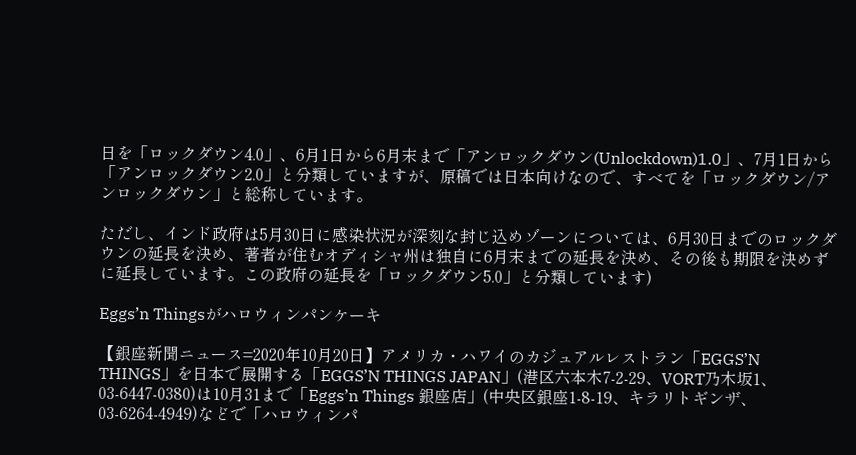日を「ロックダウン4.0」、6月1日から6月末まで「アンロックダウン(Unlockdown)1.0」、7月1日から「アンロックダウン2.0」と分類していますが、原稿では日本向けなので、すべてを「ロックダウン/アンロックダウン」と総称しています。

ただし、インド政府は5月30日に感染状況が深刻な封じ込めゾーンについては、6月30日までのロックダウンの延長を決め、著者が住むオディシャ州は独自に6月末までの延長を決め、その後も期限を決めずに延長しています。この政府の延長を「ロックダウン5.0」と分類しています)

Eggs’n Thingsがハロウィンパンケーキ

【銀座新聞ニュース=2020年10月20日】アメリカ・ハワイのカジュアルレストラン「EGGS’N THINGS」を日本で展開する「EGGS’N THINGS JAPAN」(港区六本木7-2-29、VORT乃木坂1、03-6447-0380)は10月31まで「Eggs’n Things 銀座店」(中央区銀座1-8-19、キラリトギンザ、03-6264-4949)などで「ハロウィンパ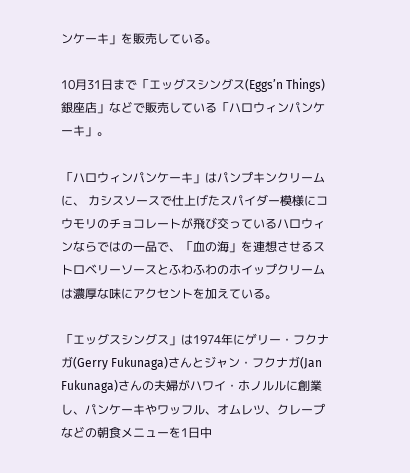ンケーキ」を販売している。

10月31日まで「エッグスシングス(Eggs’n Things)銀座店」などで販売している「ハロウィンパンケーキ」。

「ハロウィンパンケーキ」はパンプキンクリームに、 カシスソースで仕上げたスパイダー模様にコウモリのチョコレートが飛び交っているハロウィンならではの一品で、「血の海」を連想させるストロベリーソースとふわふわのホイップクリームは濃厚な味にアクセントを加えている。

「エッグスシングス」は1974年にゲリー・フクナガ(Gerry Fukunaga)さんとジャン・フクナガ(Jan Fukunaga)さんの夫婦がハワイ・ホノルルに創業し、パンケーキやワッフル、オムレツ、クレープなどの朝食メニューを1日中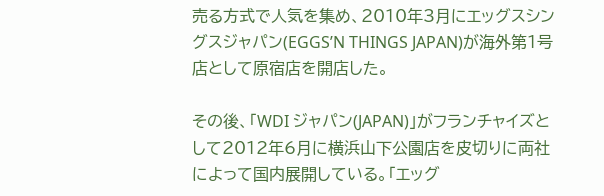売る方式で人気を集め、2010年3月にエッグスシングスジャパン(EGGS’N THINGS JAPAN)が海外第1号店として原宿店を開店した。

その後、「WDI ジャパン(JAPAN)」がフランチャイズとして2012年6月に横浜山下公園店を皮切りに両社によって国内展開している。「エッグ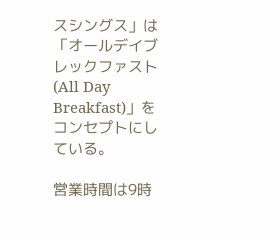スシングス」は「オールデイブレックファスト(All Day Breakfast)」をコンセプトにしている。

営業時間は9時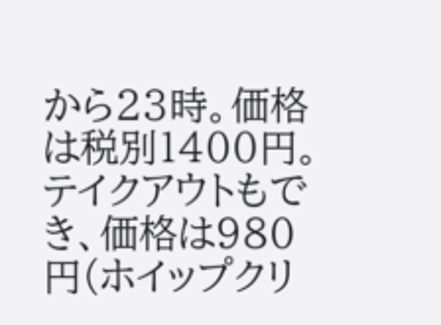から23時。価格は税別1400円。テイクアウトもでき、価格は980円(ホイップクリ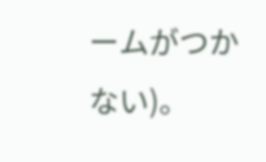ームがつかない)。